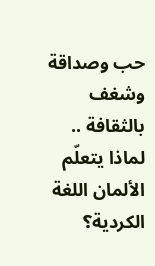حب وصداقة وشغف بالثقافة .. لماذا يتعلّم الألمان اللغة الكردية؟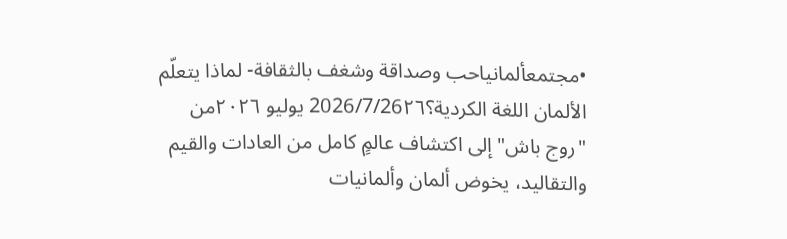•مجتمعألمانياحب وصداقة وشغف بالثقافة- لماذا يتعلّم الألمان اللغة الكردية؟2026/7/26٢٦ يوليو ٢٠٢٦من "روج باش" إلى اكتشاف عالمٍ كامل من العادات والقيم والتقاليد، يخوض ألمان وألمانيات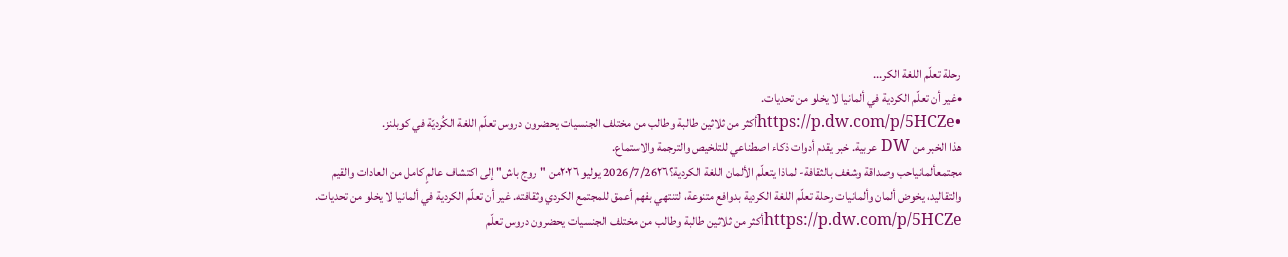رحلة تعلّم اللغة الكر...
•غير أن تعلّم الكردية في ألمانيا لا يخلو من تحديات.
•https://p.dw.com/p/5HCZeأكثر من ثلاثين طالبة وطالب من مختلف الجنسيات يحضرون دروس تعلّم اللغة الكُرديّة في كوبلنز.
هذا الخبر من DW عربية. خبر يقدم أدوات ذكاء اصطناعي للتلخيص والترجمة والاستماع.
مجتمعألمانياحب وصداقة وشغف بالثقافة- لماذا يتعلّم الألمان اللغة الكردية؟2026/7/26٢٦ يوليو ٢٠٢٦من "روج باش" إلى اكتشاف عالمٍ كامل من العادات والقيم والتقاليد، يخوض ألمان وألمانيات رحلة تعلّم اللغة الكردية بدوافع متنوعة، لتنتهي بفهم أعمق للمجتمع الكردي وثقافته. غير أن تعلّم الكردية في ألمانيا لا يخلو من تحديات. https://p.dw.com/p/5HCZeأكثر من ثلاثين طالبة وطالب من مختلف الجنسيات يحضرون دروس تعلّم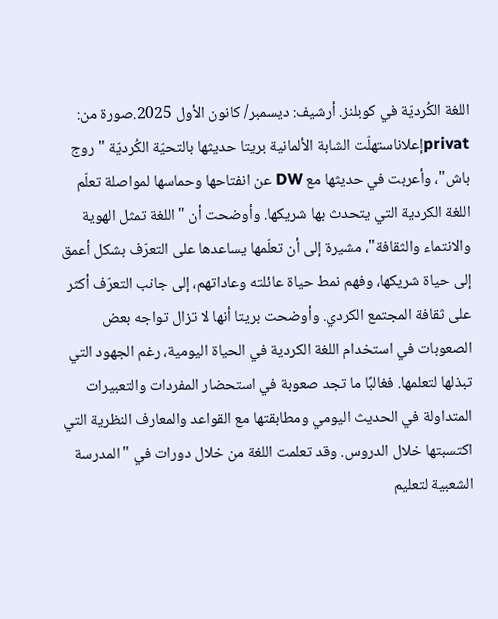اللغة الكُرديّة في كوبلنز. أرشيف: ديسمبر/ كانون الأول 2025.صورة من: privatإعلاناستهلّت الشابة الألمانية بريتا حديثها بالتحيّة الكُرديّة "روج باش"، وأعربت في حديثها مع DW عن انفتاحها وحماسها لمواصلة تعلّم اللغة الكردية التي يتحدث بها شريكها. وأوضحت أن "اللغة تمثل الهوية والانتماء والثقافة"، مشيرة إلى أن تعلّمها يساعدها على التعرّف بشكل أعمق إلى حياة شريكها، وفهم نمط حياة عائلته وعاداتهم، إلى جانب التعرّف أكثر على ثقافة المجتمع الكردي. وأوضحت بريتا أنها لا تزال تواجه بعض الصعوبات في استخدام اللغة الكردية في الحياة اليومية، رغم الجهود التي تبذلها لتعلمها. فغالبًا ما تجد صعوبة في استحضار المفردات والتعبيرات المتداولة في الحديث اليومي ومطابقتها مع القواعد والمعارف النظرية التي اكتسبتها خلال الدروس. وقد تعلمت اللغة من خلال دورات في "المدرسة الشعبية لتعليم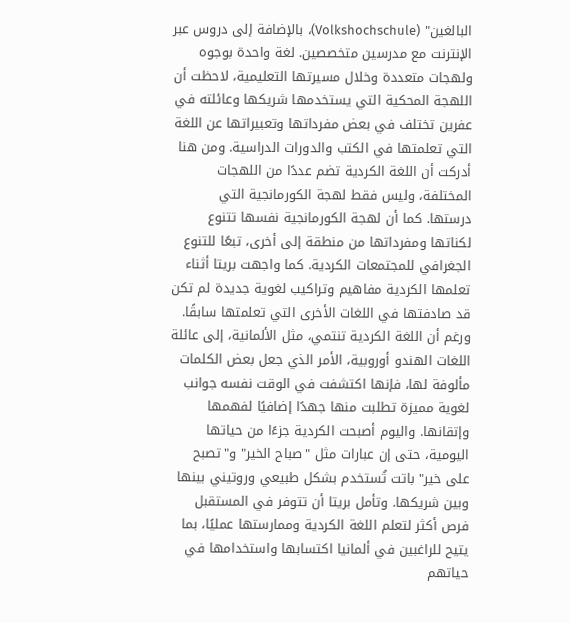البالغين" (Volkshochschule)، بالإضافة إلى دروس عبر الإنترنت مع مدرسين متخصصين. لغة واحدة بوجوه ولهجات متعددة وخلال مسيرتها التعليمية، لاحظت أن اللهجة المحكية التي يستخدمها شريكها وعائلته في عفرين تختلف في بعض مفرداتها وتعبيراتها عن اللغة التي تعلمتها في الكتب والدورات الدراسية. ومن هنا أدركت أن اللغة الكردية تضم عددًا من اللهجات المختلفة، وليس فقط لهجة الكورمانجية التي درستها. كما أن لهجة الكورمانجية نفسها تتنوع لكناتها ومفرداتها من منطقة إلى أخرى، تبعًا للتنوع الجغرافي للمجتمعات الكردية. كما واجهت بريتا أثناء تعلمها الكردية مفاهيم وتراكيب لغوية جديدة لم تكن قد صادفتها في اللغات الأخرى التي تعلمتها سابقًا. ورغم أن اللغة الكردية تنتمي، مثل الألمانية، إلى عائلة اللغات الهندو أوروبية، الأمر الذي جعل بعض الكلمات مألوفة لها، فإنها اكتشفت في الوقت نفسه جوانب لغوية مميزة تطلبت منها جهدًا إضافيًا لفهمها وإتقانها. واليوم أصبحت الكردية جزءًا من حياتها اليومية، حتى إن عبارات مثل "صباح الخير" و"تصبح على خير" باتت تُستخدم بشكل طبيعي وروتيني بينها وبين شريكها. وتأمل بريتا أن تتوفر في المستقبل فرص أكثر لتعلم اللغة الكردية وممارستها عمليًا، بما يتيح للراغبين في ألمانيا اكتسابها واستخدامها في حياتهم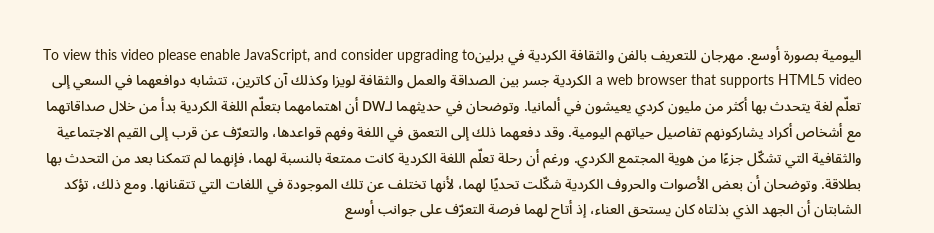اليومية بصورة أوسع. مهرجان للتعريف بالفن والثقافة الكردية في برلينTo view this video please enable JavaScript, and consider upgrading to a web browser that supports HTML5 video الكردية جسر بين الصداقة والعمل والثقافة لويزا وكذلك آن كاترين، تتشابه دوافعهما في السعي إلى تعلّم لغة يتحدث بها أكثر من مليون كردي يعيشون في ألمانيا. وتوضحان في حديثهما لـDW أن اهتمامهما بتعلّم اللغة الكردية بدأ من خلال صداقاتهما مع أشخاص أكراد يشاركونهم تفاصيل حياتهم اليومية. وقد دفعهما ذلك إلى التعمق في اللغة وفهم قواعدها، والتعرّف عن قرب إلى القيم الاجتماعية والثقافية التي تشكّل جزءًا من هوية المجتمع الكردي. ورغم أن رحلة تعلّم اللغة الكردية كانت ممتعة بالنسبة لهما، فإنهما لم تتمكنا بعد من التحدث بها بطلاقة. وتوضحان أن بعض الأصوات والحروف الكردية شكّلت تحديًا لهما، لأنها تختلف عن تلك الموجودة في اللغات التي تتقنانها. ومع ذلك، تؤكد الشابتان أن الجهد الذي بذلتاه كان يستحق العناء، إذ أتاح لهما فرصة التعرّف على جوانب أوسع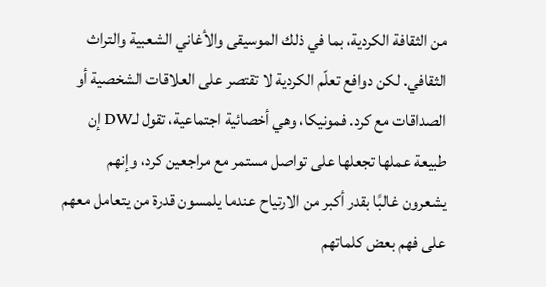من الثقافة الكردية، بما في ذلك الموسيقى والأغاني الشعبية والتراث الثقافي. لكن دوافع تعلّم الكردية لا تقتصر على العلاقات الشخصية أو الصداقات مع كرد. فمونيكا، وهي أخصائية اجتماعية، تقول لـDW إن طبيعة عملها تجعلها على تواصل مستمر مع مراجعين كرد، وإنهم يشعرون غالبًا بقدر أكبر من الارتياح عندما يلمسون قدرة من يتعامل معهم على فهم بعض كلماتهم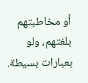أو مخاطبتهم بلغتهم، ولو بعبارات بسيطة.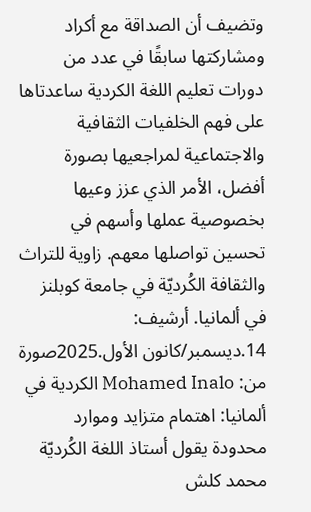وتضيف أن الصداقة مع أكراد ومشاركتها سابقًا في عدد من دورات تعليم اللغة الكردية ساعدتاها على فهم الخلفيات الثقافية والاجتماعية لمراجعيها بصورة أفضل، الأمر الذي عزز وعيها بخصوصية عملها وأسهم في تحسين تواصلها معهم. زاوية للتراث والثقافة الكُرديّة في جامعة كوبلنز في ألمانيا. أرشيف: 14.ديسمبر/كانون الأول.2025صورة من: Mohamed Inalo الكردية في ألمانيا: اهتمام متزايد وموارد محدودة يقول أستاذ اللغة الكُرديّة محمد كلش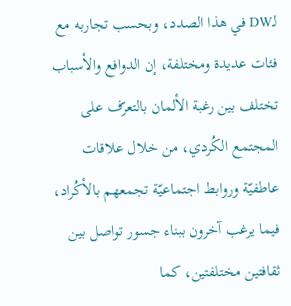لـDW في هذا الصدد، وبحسب تجاربه مع فئات عديدة ومختلفة، إن الدوافع والأسباب تختلف بين رغبة الألمان بالتعرّف على المجتمع الكُردي، من خلال علاقات عاطفيّة وروابط اجتماعيّة تجمعهم بالأكُراد، فيما يرغب آخرون ببناء جسور تواصل بين ثقافتين مختلفتين، كما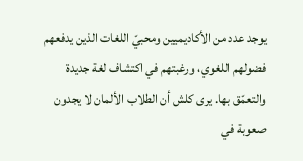يوجد عدد من الأكاديميين ومحبيّ اللغات الذين يدفعهم فضولهم اللغوي، ورغبتهم في اكتشاف لغة جديدة والتعمّق بها. يرى كلش أن الطلاب الألمان لا يجدون صعوبة في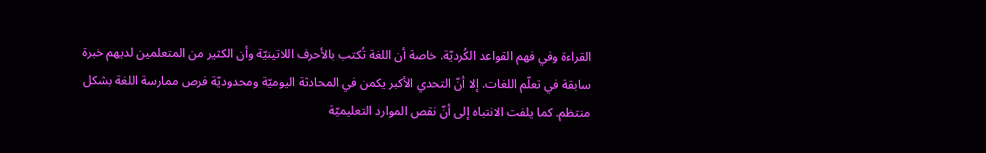القراءة وفي فهم القواعد الكُرديّة. خاصة أن اللغة تُكتب بالأحرف اللاتينيّة وأن الكثير من المتعلمين لديهم خبرة سابقة في تعلّم اللغات. إلا أنّ التحدي الأكبر يكمن في المحادثة اليوميّة ومحدوديّة فرص ممارسة اللغة بشكل منتظم. كما يلفت الانتباه إلى أنّ نقص الموارد التعليميّة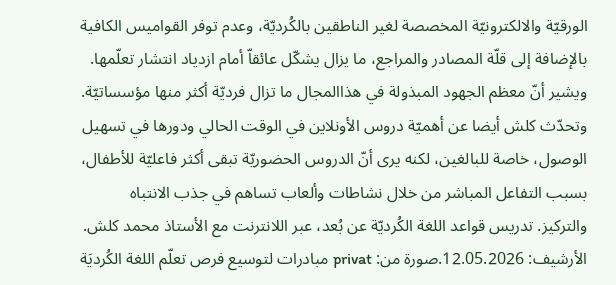الورقيّة والالكترونيّة المخصصة لغير الناطقين بالكُرديّة، وعدم توفر القواميس الكافية بالإضافة إلى قلّة المصادر والمراجع، ما يزال يشكّل عائقاّ أمام ازدياد انتشار تعلّمها. ويشير أنّ معظم الجهود المبذولة في هذاالمجال ما تزال فرديّة أكثر منها مؤسساتيّة. وتحدّث كلش أيضا عن أهميّة دروس الأونلاين في الوقت الحالي ودورها في تسهيل الوصول، خاصة للبالغين، لكنه يرى أنّ الدروس الحضوريّة تبقى أكثر فاعليّة للأطفال، بسبب التفاعل المباشر من خلال نشاطات وألعاب تساهم في جذب الانتباه والتركيز. تدريس قواعد اللغة الكُرديّة عن بُعد، عبر اللانترنت مع الأستاذ محمد كلش. الأرشيف: 12.05.2026.صورة من: privat مبادرات لتوسيع فرص تعلّم اللغة الكُرديَة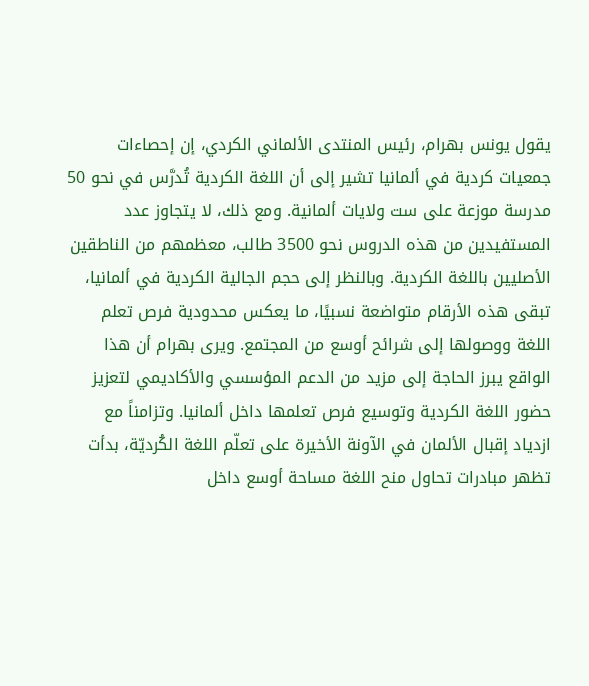يقول يونس بهرام، رئيس المنتدى الألماني الكردي، إن إحصاءات جمعيات كردية في ألمانيا تشير إلى أن اللغة الكردية تُدرَّس في نحو 50 مدرسة موزعة على ست ولايات ألمانية. ومع ذلك، لا يتجاوز عدد المستفيدين من هذه الدروس نحو 3500 طالب، معظمهم من الناطقين الأصليين باللغة الكردية. وبالنظر إلى حجم الجالية الكردية في ألمانيا، تبقى هذه الأرقام متواضعة نسبيًا، ما يعكس محدودية فرص تعلم اللغة ووصولها إلى شرائح أوسع من المجتمع. ويرى بهرام أن هذا الواقع يبرز الحاجة إلى مزيد من الدعم المؤسسي والأكاديمي لتعزيز حضور اللغة الكردية وتوسيع فرص تعلمها داخل ألمانيا. وتزامناً مع ازدياد إقبال الألمان في الآونة الأخيرة على تعلّم اللغة الكُرديّة، بدأت تظهر مبادرات تحاول منح اللغة مساحة أوسع داخل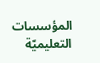المؤسسات التعليميّة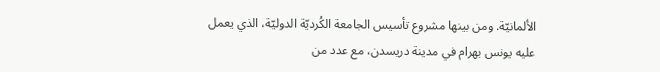الألمانيّة. ومن بينها مشروع تأسيس الجامعة الكُرديّة الدوليّة، الذي يعمل عليه يونس بهرام في مدينة دريسدن، مع عدد من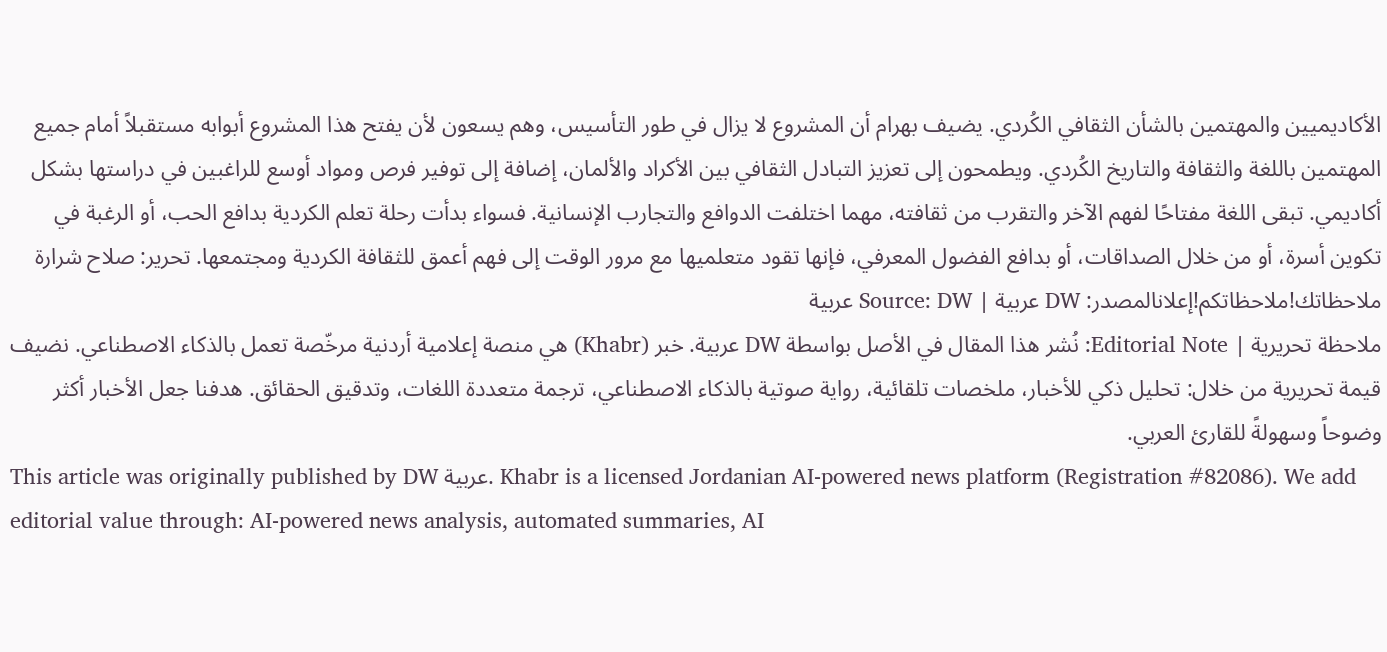الأكاديميين والمهتمين بالشأن الثقافي الكُردي. يضيف بهرام أن المشروع لا يزال في طور التأسيس، وهم يسعون لأن يفتح هذا المشروع أبوابه مستقبلاً أمام جميع المهتمين باللغة والثقافة والتاريخ الكُردي. ويطمحون إلى تعزيز التبادل الثقافي بين الأكراد والألمان، إضافة إلى توفير فرص ومواد أوسع للراغبين في دراستها بشكل أكاديمي. تبقى اللغة مفتاحًا لفهم الآخر والتقرب من ثقافته، مهما اختلفت الدوافع والتجارب الإنسانية. فسواء بدأت رحلة تعلم الكردية بدافع الحب، أو الرغبة في تكوين أسرة، أو من خلال الصداقات، أو بدافع الفضول المعرفي، فإنها تقود متعلميها مع مرور الوقت إلى فهم أعمق للثقافة الكردية ومجتمعها. تحرير: صلاح شرارة ملاحظاتك!ملاحظاتكم!إعلانالمصدر: DW عربية | Source: DW عربية
ملاحظة تحريرية | Editorial Note: نُشر هذا المقال في الأصل بواسطة DW عربية. خبر (Khabr) هي منصة إعلامية أردنية مرخّصة تعمل بالذكاء الاصطناعي. نضيف قيمة تحريرية من خلال: تحليل ذكي للأخبار، ملخصات تلقائية، رواية صوتية بالذكاء الاصطناعي، ترجمة متعددة اللغات، وتدقيق الحقائق. هدفنا جعل الأخبار أكثر وضوحاً وسهولةً للقارئ العربي.
This article was originally published by DW عربية. Khabr is a licensed Jordanian AI-powered news platform (Registration #82086). We add editorial value through: AI-powered news analysis, automated summaries, AI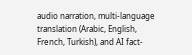audio narration, multi-language translation (Arabic, English, French, Turkish), and AI fact-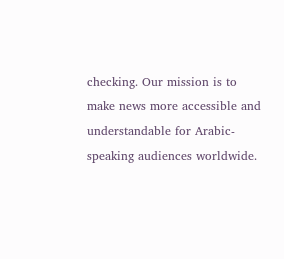checking. Our mission is to make news more accessible and understandable for Arabic-speaking audiences worldwide.